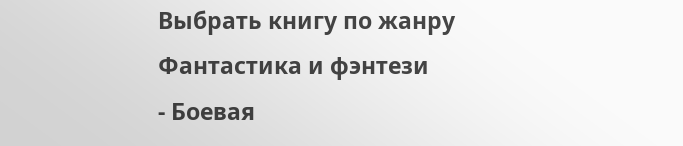Выбрать книгу по жанру
Фантастика и фэнтези
- Боевая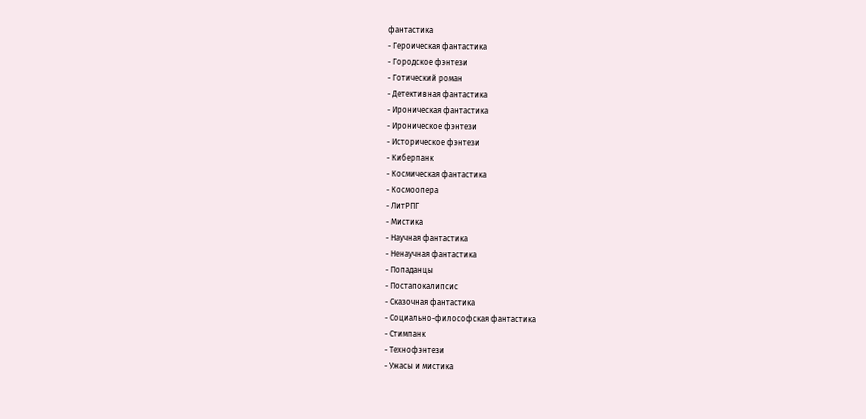фантастика
- Героическая фантастика
- Городское фэнтези
- Готический роман
- Детективная фантастика
- Ироническая фантастика
- Ироническое фэнтези
- Историческое фэнтези
- Киберпанк
- Космическая фантастика
- Космоопера
- ЛитРПГ
- Мистика
- Научная фантастика
- Ненаучная фантастика
- Попаданцы
- Постапокалипсис
- Сказочная фантастика
- Социально-философская фантастика
- Стимпанк
- Технофэнтези
- Ужасы и мистика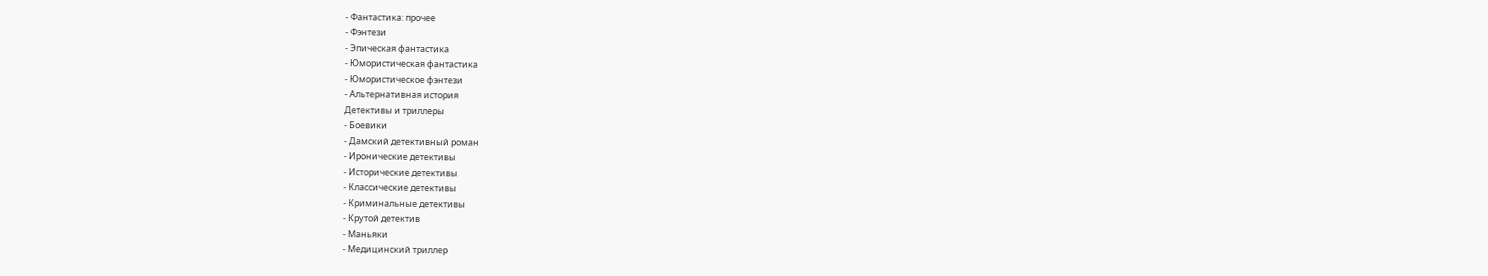- Фантастика: прочее
- Фэнтези
- Эпическая фантастика
- Юмористическая фантастика
- Юмористическое фэнтези
- Альтернативная история
Детективы и триллеры
- Боевики
- Дамский детективный роман
- Иронические детективы
- Исторические детективы
- Классические детективы
- Криминальные детективы
- Крутой детектив
- Маньяки
- Медицинский триллер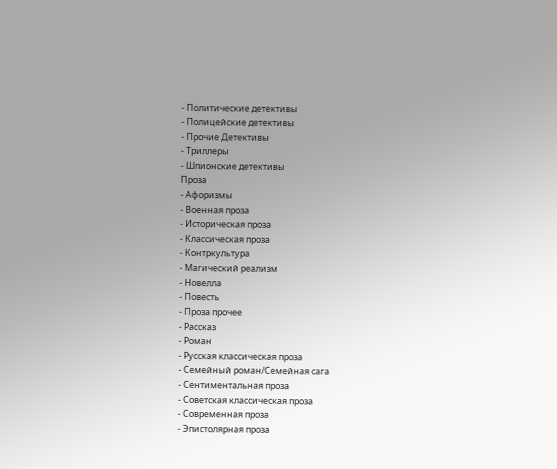- Политические детективы
- Полицейские детективы
- Прочие Детективы
- Триллеры
- Шпионские детективы
Проза
- Афоризмы
- Военная проза
- Историческая проза
- Классическая проза
- Контркультура
- Магический реализм
- Новелла
- Повесть
- Проза прочее
- Рассказ
- Роман
- Русская классическая проза
- Семейный роман/Семейная сага
- Сентиментальная проза
- Советская классическая проза
- Современная проза
- Эпистолярная проза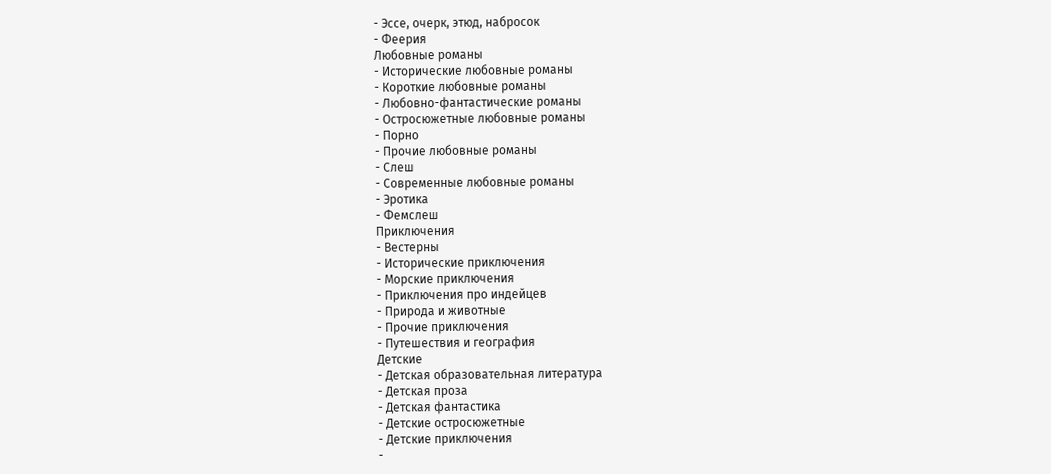- Эссе, очерк, этюд, набросок
- Феерия
Любовные романы
- Исторические любовные романы
- Короткие любовные романы
- Любовно-фантастические романы
- Остросюжетные любовные романы
- Порно
- Прочие любовные романы
- Слеш
- Современные любовные романы
- Эротика
- Фемслеш
Приключения
- Вестерны
- Исторические приключения
- Морские приключения
- Приключения про индейцев
- Природа и животные
- Прочие приключения
- Путешествия и география
Детские
- Детская образовательная литература
- Детская проза
- Детская фантастика
- Детские остросюжетные
- Детские приключения
-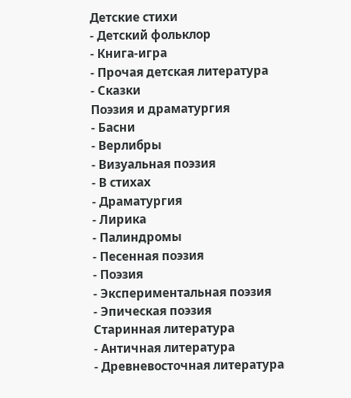Детские стихи
- Детский фольклор
- Книга-игра
- Прочая детская литература
- Сказки
Поэзия и драматургия
- Басни
- Верлибры
- Визуальная поэзия
- В стихах
- Драматургия
- Лирика
- Палиндромы
- Песенная поэзия
- Поэзия
- Экспериментальная поэзия
- Эпическая поэзия
Старинная литература
- Античная литература
- Древневосточная литература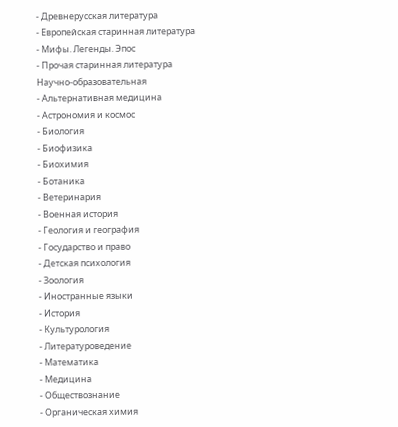- Древнерусская литература
- Европейская старинная литература
- Мифы. Легенды. Эпос
- Прочая старинная литература
Научно-образовательная
- Альтернативная медицина
- Астрономия и космос
- Биология
- Биофизика
- Биохимия
- Ботаника
- Ветеринария
- Военная история
- Геология и география
- Государство и право
- Детская психология
- Зоология
- Иностранные языки
- История
- Культурология
- Литературоведение
- Математика
- Медицина
- Обществознание
- Органическая химия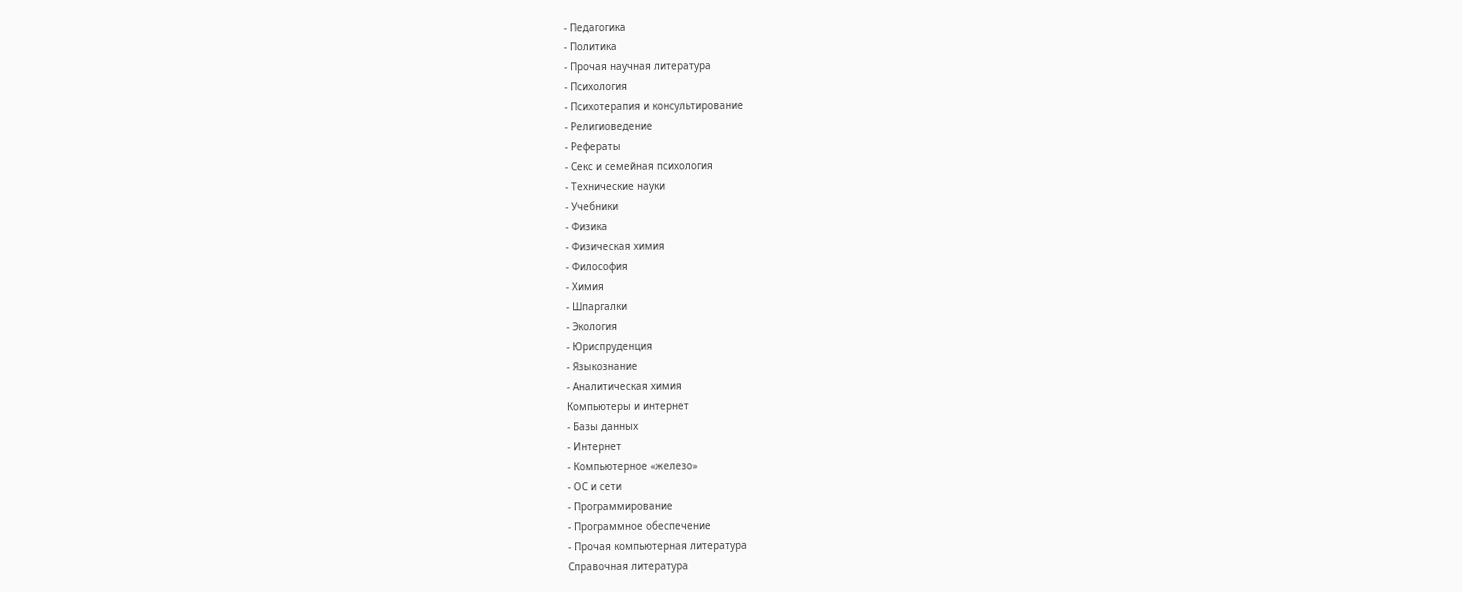- Педагогика
- Политика
- Прочая научная литература
- Психология
- Психотерапия и консультирование
- Религиоведение
- Рефераты
- Секс и семейная психология
- Технические науки
- Учебники
- Физика
- Физическая химия
- Философия
- Химия
- Шпаргалки
- Экология
- Юриспруденция
- Языкознание
- Аналитическая химия
Компьютеры и интернет
- Базы данных
- Интернет
- Компьютерное «железо»
- ОС и сети
- Программирование
- Программное обеспечение
- Прочая компьютерная литература
Справочная литература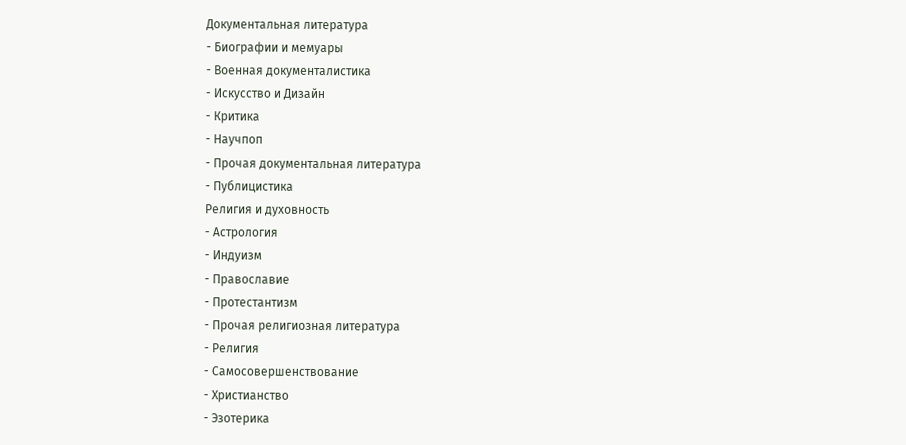Документальная литература
- Биографии и мемуары
- Военная документалистика
- Искусство и Дизайн
- Критика
- Научпоп
- Прочая документальная литература
- Публицистика
Религия и духовность
- Астрология
- Индуизм
- Православие
- Протестантизм
- Прочая религиозная литература
- Религия
- Самосовершенствование
- Христианство
- Эзотерика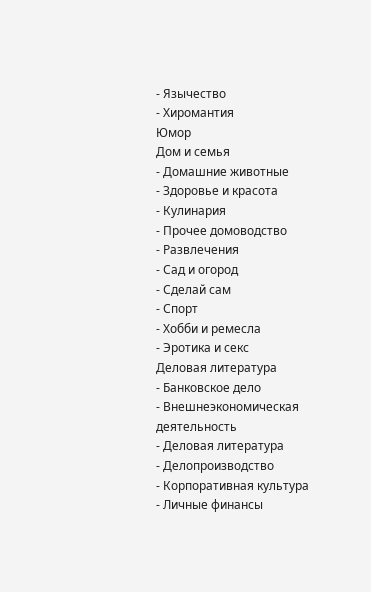- Язычество
- Хиромантия
Юмор
Дом и семья
- Домашние животные
- Здоровье и красота
- Кулинария
- Прочее домоводство
- Развлечения
- Сад и огород
- Сделай сам
- Спорт
- Хобби и ремесла
- Эротика и секс
Деловая литература
- Банковское дело
- Внешнеэкономическая деятельность
- Деловая литература
- Делопроизводство
- Корпоративная культура
- Личные финансы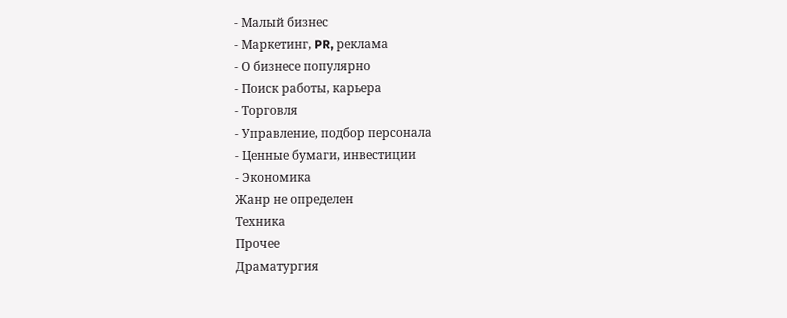- Малый бизнес
- Маркетинг, PR, реклама
- О бизнесе популярно
- Поиск работы, карьера
- Торговля
- Управление, подбор персонала
- Ценные бумаги, инвестиции
- Экономика
Жанр не определен
Техника
Прочее
Драматургия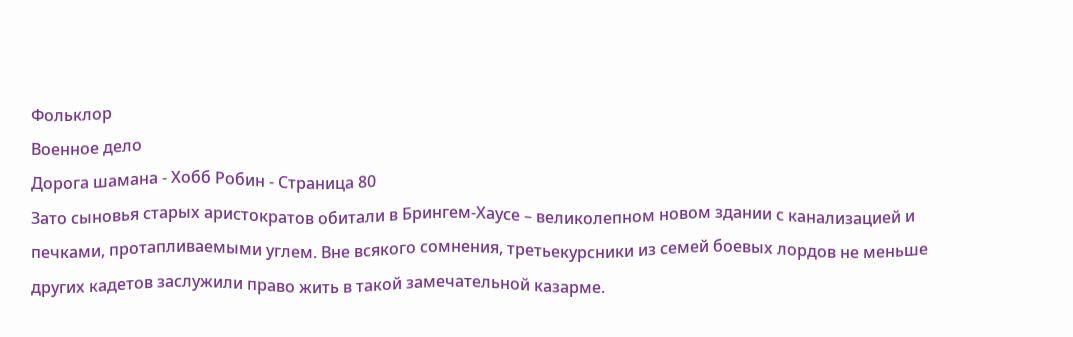Фольклор
Военное дело
Дорога шамана - Хобб Робин - Страница 80
Зато сыновья старых аристократов обитали в Брингем-Хаусе – великолепном новом здании с канализацией и печками, протапливаемыми углем. Вне всякого сомнения, третьекурсники из семей боевых лордов не меньше других кадетов заслужили право жить в такой замечательной казарме.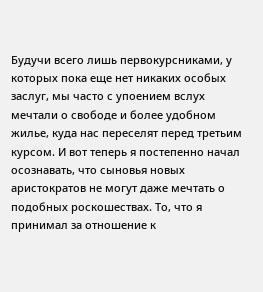Будучи всего лишь первокурсниками, у которых пока еще нет никаких особых заслуг, мы часто с упоением вслух мечтали о свободе и более удобном жилье, куда нас переселят перед третьим курсом. И вот теперь я постепенно начал осознавать, что сыновья новых аристократов не могут даже мечтать о подобных роскошествах. То, что я принимал за отношение к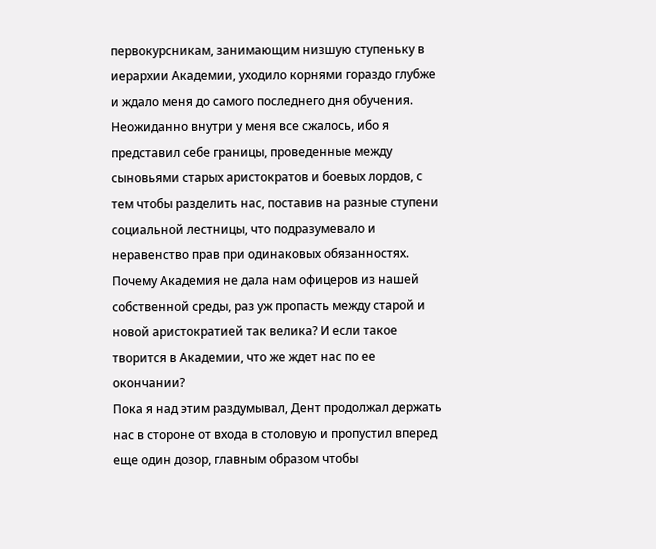первокурсникам, занимающим низшую ступеньку в иерархии Академии, уходило корнями гораздо глубже и ждало меня до самого последнего дня обучения. Неожиданно внутри у меня все сжалось, ибо я представил себе границы, проведенные между сыновьями старых аристократов и боевых лордов, с тем чтобы разделить нас, поставив на разные ступени социальной лестницы, что подразумевало и неравенство прав при одинаковых обязанностях.
Почему Академия не дала нам офицеров из нашей собственной среды, раз уж пропасть между старой и новой аристократией так велика? И если такое творится в Академии, что же ждет нас по ее окончании?
Пока я над этим раздумывал, Дент продолжал держать нас в стороне от входа в столовую и пропустил вперед еще один дозор, главным образом чтобы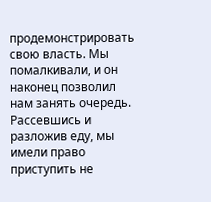продемонстрировать свою власть. Мы помалкивали, и он наконец позволил нам занять очередь.
Рассевшись и разложив еду, мы имели право приступить не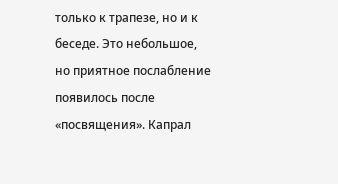только к трапезе, но и к беседе. Это небольшое, но приятное послабление появилось после «посвящения». Капрал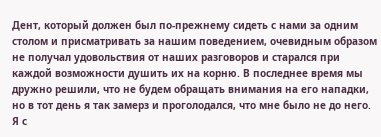Дент, который должен был по-прежнему сидеть с нами за одним столом и присматривать за нашим поведением, очевидным образом не получал удовольствия от наших разговоров и старался при каждой возможности душить их на корню. В последнее время мы дружно решили, что не будем обращать внимания на его нападки, но в тот день я так замерз и проголодался, что мне было не до него. Я с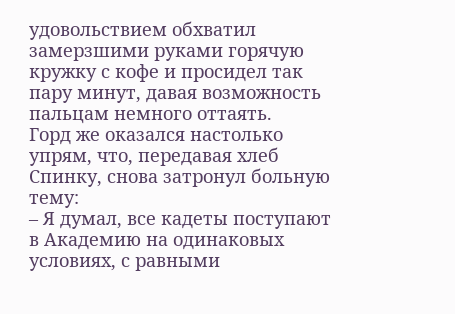удовольствием обхватил замерзшими руками горячую кружку с кофе и просидел так пару минут, давая возможность пальцам немного оттаять.
Горд же оказался настолько упрям, что, передавая хлеб Спинку, снова затронул больную тему:
– Я думал, все кадеты поступают в Академию на одинаковых условиях, с равными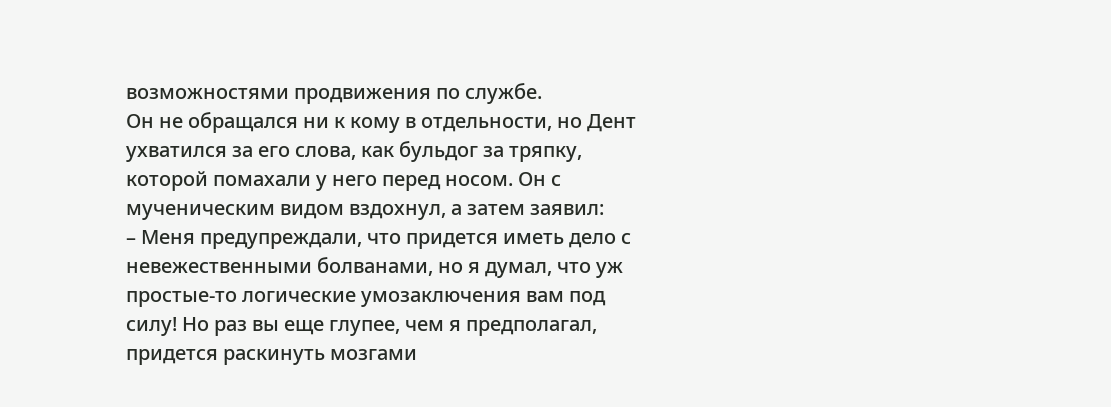возможностями продвижения по службе.
Он не обращался ни к кому в отдельности, но Дент ухватился за его слова, как бульдог за тряпку, которой помахали у него перед носом. Он с мученическим видом вздохнул, а затем заявил:
– Меня предупреждали, что придется иметь дело с невежественными болванами, но я думал, что уж простые-то логические умозаключения вам под силу! Но раз вы еще глупее, чем я предполагал, придется раскинуть мозгами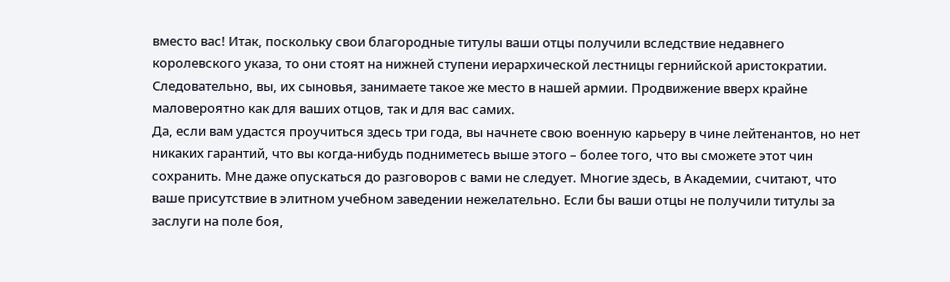вместо вас! Итак, поскольку свои благородные титулы ваши отцы получили вследствие недавнего королевского указа, то они стоят на нижней ступени иерархической лестницы гернийской аристократии. Следовательно, вы, их сыновья, занимаете такое же место в нашей армии. Продвижение вверх крайне маловероятно как для ваших отцов, так и для вас самих.
Да, если вам удастся проучиться здесь три года, вы начнете свою военную карьеру в чине лейтенантов, но нет никаких гарантий, что вы когда-нибудь подниметесь выше этого – более того, что вы сможете этот чин сохранить. Мне даже опускаться до разговоров с вами не следует. Многие здесь, в Академии, считают, что ваше присутствие в элитном учебном заведении нежелательно. Если бы ваши отцы не получили титулы за заслуги на поле боя,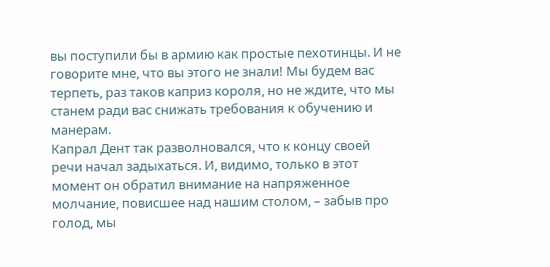вы поступили бы в армию как простые пехотинцы. И не говорите мне, что вы этого не знали! Мы будем вас терпеть, раз таков каприз короля, но не ждите, что мы станем ради вас снижать требования к обучению и манерам.
Капрал Дент так разволновался, что к концу своей речи начал задыхаться. И, видимо, только в этот момент он обратил внимание на напряженное молчание, повисшее над нашим столом, – забыв про голод, мы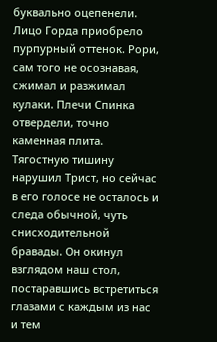буквально оцепенели. Лицо Горда приобрело пурпурный оттенок. Рори, сам того не осознавая, сжимал и разжимал кулаки. Плечи Спинка отвердели, точно каменная плита. Тягостную тишину нарушил Трист, но сейчас в его голосе не осталось и следа обычной, чуть снисходительной бравады. Он окинул взглядом наш стол, постаравшись встретиться глазами с каждым из нас и тем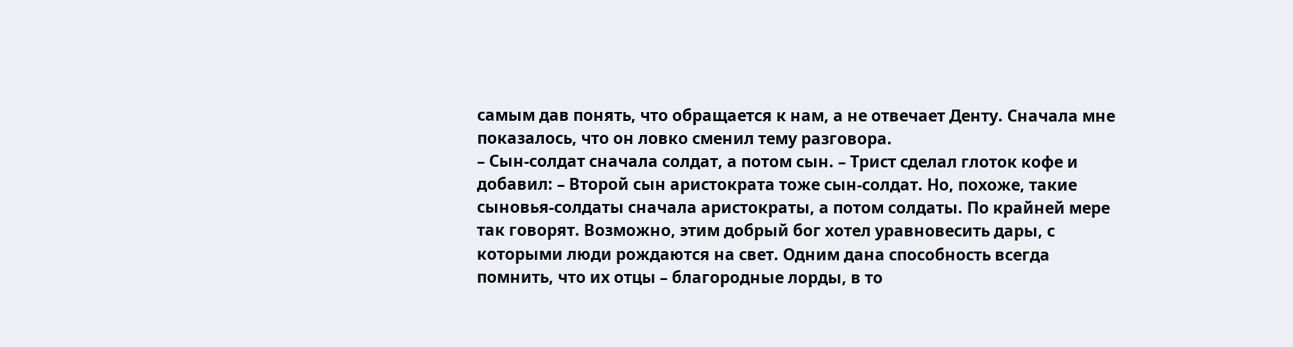самым дав понять, что обращается к нам, а не отвечает Денту. Сначала мне показалось, что он ловко сменил тему разговора.
– Сын-солдат сначала солдат, а потом сын. – Трист сделал глоток кофе и добавил: – Второй сын аристократа тоже сын-солдат. Но, похоже, такие сыновья-солдаты сначала аристократы, а потом солдаты. По крайней мере так говорят. Возможно, этим добрый бог хотел уравновесить дары, с которыми люди рождаются на свет. Одним дана способность всегда помнить, что их отцы – благородные лорды, в то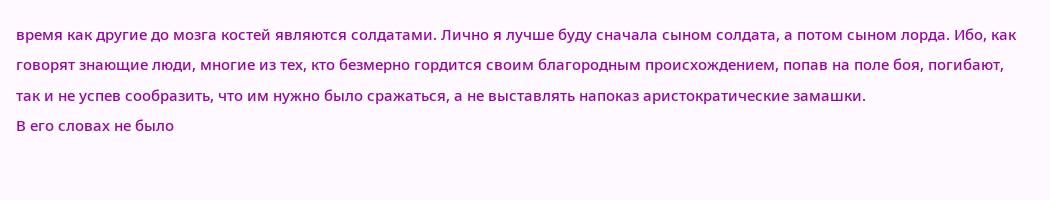время как другие до мозга костей являются солдатами. Лично я лучше буду сначала сыном солдата, а потом сыном лорда. Ибо, как говорят знающие люди, многие из тех, кто безмерно гордится своим благородным происхождением, попав на поле боя, погибают, так и не успев сообразить, что им нужно было сражаться, а не выставлять напоказ аристократические замашки.
В его словах не было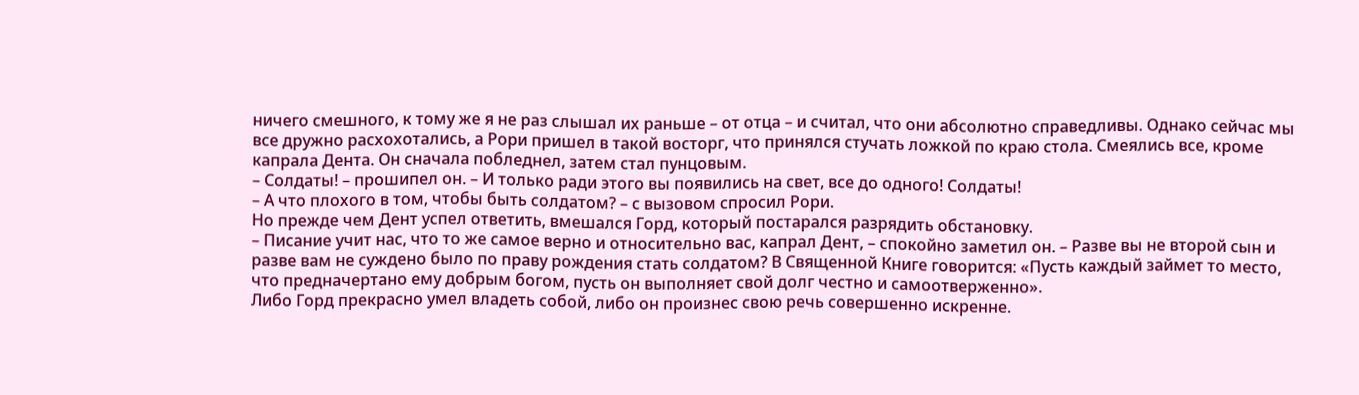ничего смешного, к тому же я не раз слышал их раньше – от отца – и считал, что они абсолютно справедливы. Однако сейчас мы все дружно расхохотались, а Рори пришел в такой восторг, что принялся стучать ложкой по краю стола. Смеялись все, кроме капрала Дента. Он сначала побледнел, затем стал пунцовым.
– Солдаты! – прошипел он. – И только ради этого вы появились на свет, все до одного! Солдаты!
– А что плохого в том, чтобы быть солдатом? – с вызовом спросил Рори.
Но прежде чем Дент успел ответить, вмешался Горд, который постарался разрядить обстановку.
– Писание учит нас, что то же самое верно и относительно вас, капрал Дент, – спокойно заметил он. – Разве вы не второй сын и разве вам не суждено было по праву рождения стать солдатом? В Священной Книге говорится: «Пусть каждый займет то место, что предначертано ему добрым богом, пусть он выполняет свой долг честно и самоотверженно».
Либо Горд прекрасно умел владеть собой, либо он произнес свою речь совершенно искренне.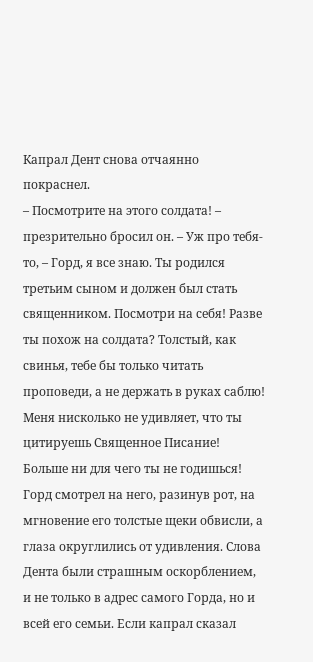Капрал Дент снова отчаянно покраснел.
– Посмотрите на этого солдата! – презрительно бросил он. – Уж про тебя-то, – Горд, я все знаю. Ты родился третьим сыном и должен был стать священником. Посмотри на себя! Разве ты похож на солдата? Толстый, как свинья, тебе бы только читать проповеди, а не держать в руках саблю! Меня нисколько не удивляет, что ты цитируешь Священное Писание! Больше ни для чего ты не годишься!
Горд смотрел на него, разинув рот, на мгновение его толстые щеки обвисли, а глаза округлились от удивления. Слова Дента были страшным оскорблением, и не только в адрес самого Горда, но и всей его семьи. Если капрал сказал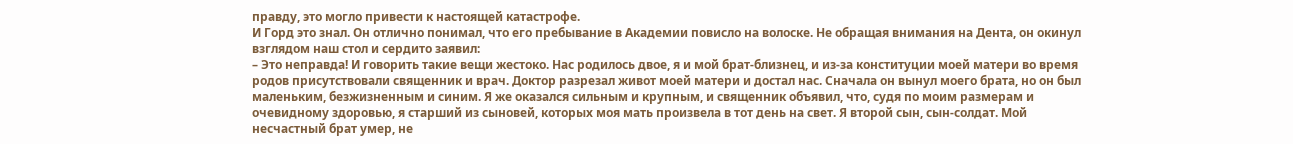правду, это могло привести к настоящей катастрофе.
И Горд это знал. Он отлично понимал, что его пребывание в Академии повисло на волоске. Не обращая внимания на Дента, он окинул взглядом наш стол и сердито заявил:
– Это неправда! И говорить такие вещи жестоко. Нас родилось двое, я и мой брат-близнец, и из-за конституции моей матери во время родов присутствовали священник и врач. Доктор разрезал живот моей матери и достал нас. Сначала он вынул моего брата, но он был маленьким, безжизненным и синим. Я же оказался сильным и крупным, и священник объявил, что, судя по моим размерам и очевидному здоровью, я старший из сыновей, которых моя мать произвела в тот день на свет. Я второй сын, сын-солдат. Мой несчастный брат умер, не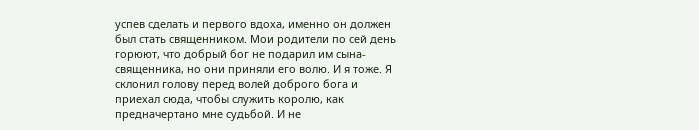успев сделать и первого вдоха, именно он должен был стать священником. Мои родители по сей день горюют, что добрый бог не подарил им сына-священника, но они приняли его волю. И я тоже. Я склонил голову перед волей доброго бога и приехал сюда, чтобы служить королю, как предначертано мне судьбой. И не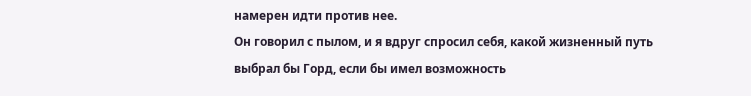намерен идти против нее.
Он говорил с пылом, и я вдруг спросил себя, какой жизненный путь выбрал бы Горд, если бы имел возможность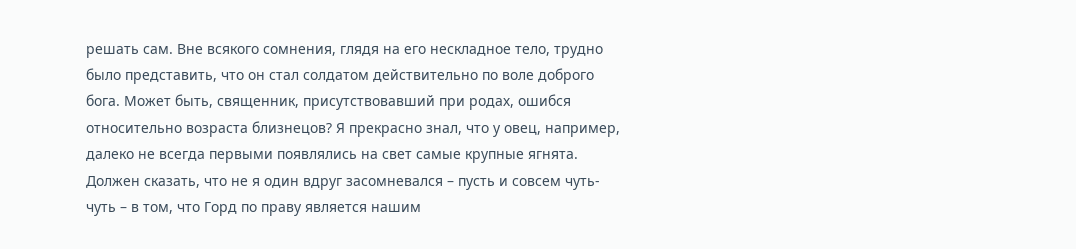решать сам. Вне всякого сомнения, глядя на его нескладное тело, трудно было представить, что он стал солдатом действительно по воле доброго бога. Может быть, священник, присутствовавший при родах, ошибся относительно возраста близнецов? Я прекрасно знал, что у овец, например, далеко не всегда первыми появлялись на свет самые крупные ягнята. Должен сказать, что не я один вдруг засомневался – пусть и совсем чуть-чуть – в том, что Горд по праву является нашим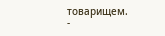товарищем.
-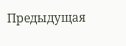Предыдущая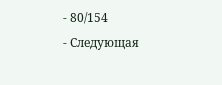- 80/154
- Следующая